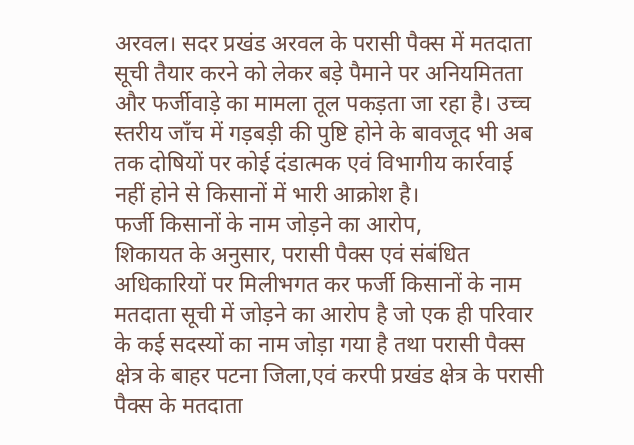अरवल। सदर प्रखंड अरवल के परासी पैक्स में मतदाता सूची तैयार करने को लेकर बड़े पैमाने पर अनियमितता और फर्जीवाड़े का मामला तूल पकड़ता जा रहा है। उच्च स्तरीय जाँच में गड़बड़ी की पुष्टि होने के बावजूद भी अब तक दोषियों पर कोई दंडात्मक एवं विभागीय कार्रवाई नहीं होने से किसानों में भारी आक्रोश है।
फर्जी किसानों के नाम जोड़ने का आरोप,
शिकायत के अनुसार, परासी पैक्स एवं संबंधित अधिकारियों पर मिलीभगत कर फर्जी किसानों के नाम मतदाता सूची में जोड़ने का आरोप है जो एक ही परिवार के कई सदस्यों का नाम जोड़ा गया है तथा परासी पैक्स क्षेत्र के बाहर पटना जिला,एवं करपी प्रखंड क्षेत्र के परासी पैक्स के मतदाता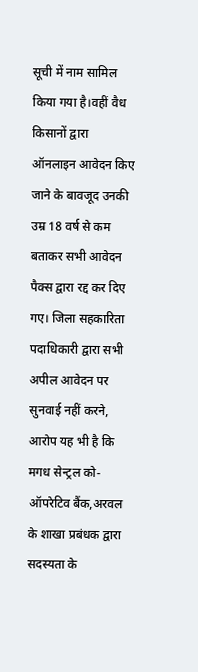सूची में नाम सामिल किया गया है।वहीं वैध किसानों द्वारा ऑनलाइन आवेदन किए जाने के बावजूद उनकी उम्र 18 वर्ष से कम बताकर सभी आवेदन पैक्स द्वारा रद्द कर दिए गए। जिला सहकारिता पदाधिकारी द्वारा सभी अपील आवेदन पर सुनवाई नहीं करने, आरोप यह भी है कि मगध सेन्ट्रल को-ऑपरेटिव बैंक,अरवल के शाखा प्रबंधक द्वारा सदस्यता के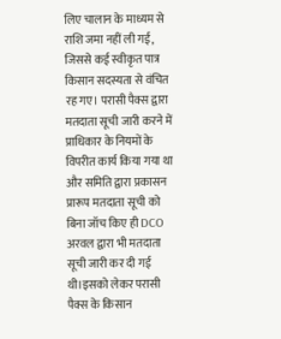लिए चालान के माध्यम से राशि जमा नहीं ली गई, जिससे कई स्वीकृत पात्र किसान सदस्यता से वंचित रह गए। परासी पैक्स द्वारा मतदाता सूची जारी करने में प्राधिकार के नियमों के विपरीत कार्य किया गया था और समिति द्वारा प्रकासन प्रारूप मतदाता सूची को बिना जॉच किए ही DCO अरवल द्वारा भी मतदाता सूची जारी कर दी गई थी।इसको लेकर परासी पैक्स के किसान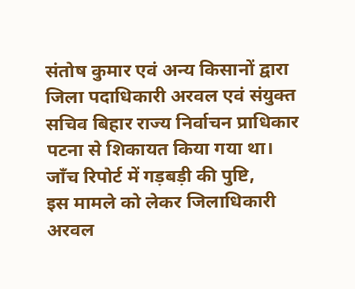संतोष कुमार एवं अन्य किसानों द्वारा जिला पदाधिकारी अरवल एवं संयुक्त सचिव बिहार राज्य निर्वाचन प्राधिकार पटना से शिकायत किया गया था।
जाँच रिपोर्ट में गड़बड़ी की पुष्टि,
इस मामले को लेकर जिलाधिकारी अरवल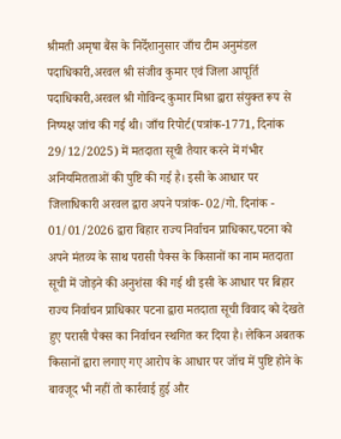श्रीमती अमृषा बैंस के निर्देशानुसार जाँच टीम अनुमंडल पदाधिकारी,अरवल श्री संजीव कुमार एवं जिला आपूर्ति पदाधिकारी,अरवल श्री गोविन्द कुमार मिश्रा द्वारा संयुक्त रूप से निष्पक्ष जांच की गई थी। जाँच रिपोर्ट(पत्रांक-1771, दिनांक 29/12/2025) में मतदाता सूची तैयार करने में गंभीर अनियमितताओं की पुष्टि की गई है। इसी के आधार पर जिलाधिकारी अरवल द्वारा अपने पत्रांक- 02/गो. दिनांक - 01/01/2026 द्वारा बिहार राज्य निर्वाचन प्राधिकार,पटना को अपने मंतव्य के साथ परासी पैक्स के किसानों का नाम मतदाता सूची में जोड़ने की अनुशंसा की गई थी इसी के आधार पर बिहार राज्य निर्वाचन प्राधिकार पटना द्वारा मतदाता सूची विवाद को देखते हुए परासी पैक्स का निर्वाचन स्थगित कर दिया है। लेकिन अबतक किसानों द्वारा लगाए गए आरोप के आधार पर जॉच में पुष्टि होने के बावजूद भी नहीं तो कार्रवाई हुई और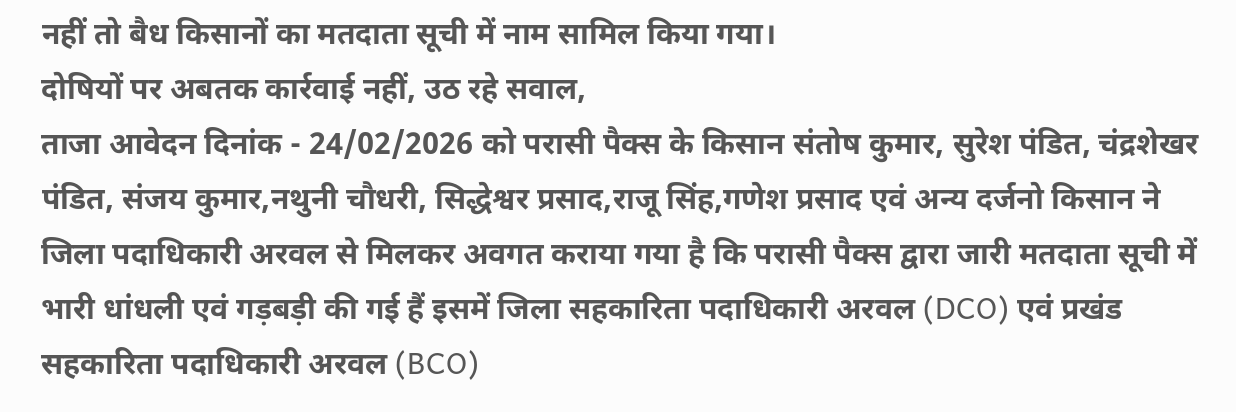नहीं तो बैध किसानों का मतदाता सूची में नाम सामिल किया गया।
दोषियों पर अबतक कार्रवाई नहीं, उठ रहे सवाल,
ताजा आवेदन दिनांक - 24/02/2026 को परासी पैक्स के किसान संतोष कुमार, सुरेश पंडित, चंद्रशेखर पंडित, संजय कुमार,नथुनी चौधरी, सिद्धेश्वर प्रसाद,राजू सिंह,गणेश प्रसाद एवं अन्य दर्जनो किसान ने जिला पदाधिकारी अरवल से मिलकर अवगत कराया गया है कि परासी पैक्स द्वारा जारी मतदाता सूची में भारी धांधली एवं गड़बड़ी की गई हैं इसमें जिला सहकारिता पदाधिकारी अरवल (DCO) एवं प्रखंड सहकारिता पदाधिकारी अरवल (BCO)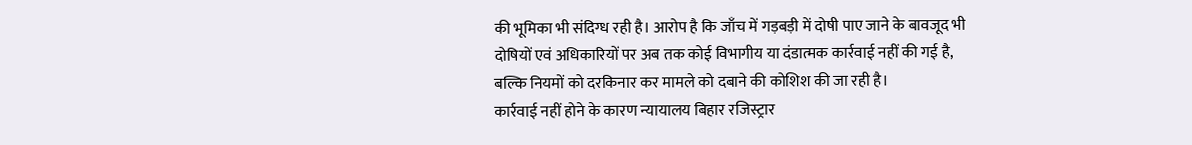की भूमिका भी संदिग्ध रही है। आरोप है कि जाँच में गड़बड़ी में दोषी पाए जाने के बावजूद भी दोषियों एवं अधिकारियों पर अब तक कोई विभागीय या दंडात्मक कार्रवाई नहीं की गई है, बल्कि नियमों को दरकिनार कर मामले को दबाने की कोशिश की जा रही है।
कार्रवाई नहीं होने के कारण न्यायालय बिहार रजिस्ट्रार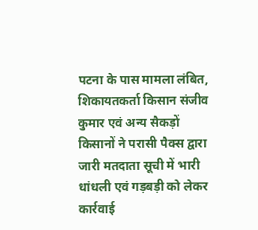पटना के पास मामला लंबित,
शिकायतकर्ता किसान संजीव कुमार एवं अन्य सैकड़ों किसानों ने परासी पैक्स द्वारा जारी मतदाता सूची में भारी धांधली एवं गड़बड़ी को लेकर कार्रवाई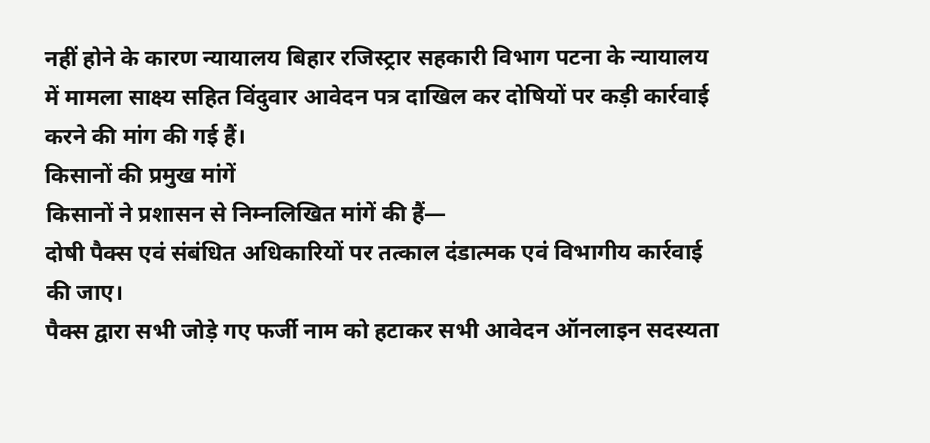नहीं होने के कारण न्यायालय बिहार रजिस्ट्रार सहकारी विभाग पटना के न्यायालय में मामला साक्ष्य सहित विंदुवार आवेदन पत्र दाखिल कर दोषियों पर कड़ी कार्रवाई करने की मांग की गई हैं।
किसानों की प्रमुख मांगें
किसानों ने प्रशासन से निम्नलिखित मांगें की हैं—
दोषी पैक्स एवं संबंधित अधिकारियों पर तत्काल दंडात्मक एवं विभागीय कार्रवाई की जाए।
पैक्स द्वारा सभी जोड़े गए फर्जी नाम को हटाकर सभी आवेदन ऑनलाइन सदस्यता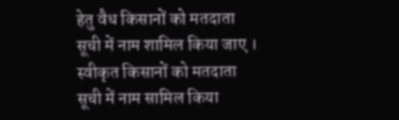हेतु वैध किसानों को मतदाता सूची में नाम शामिल किया जाए ।
स्वीकृत किसानों को मतदाता सूची में नाम सामिल किया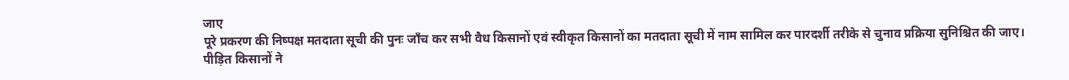जाए
पूरे प्रकरण की निष्पक्ष मतदाता सूची की पुनः जाँच कर सभी वैध किसानों एवं स्वीकृत किसानों का मतदाता सूची में नाम सामिल कर पारदर्शी तरीके से चुनाव प्रक्रिया सुनिश्चित की जाए।
पीड़ित किसानों ने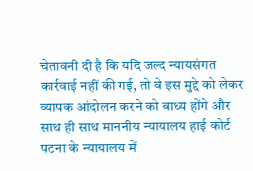चेतावनी दी है कि यदि जल्द न्यायसंगत कार्रवाई नहीं की गई, तो वे इस मुद्दे को लेकर व्यापक आंदोलन करने को बाध्य होंगे और साथ ही साथ माननीय न्यायालय हाई कोर्ट पटना के न्यायालय में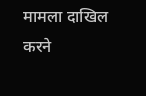मामला दाखिल करने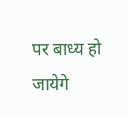पर बाध्य हो जायेगे